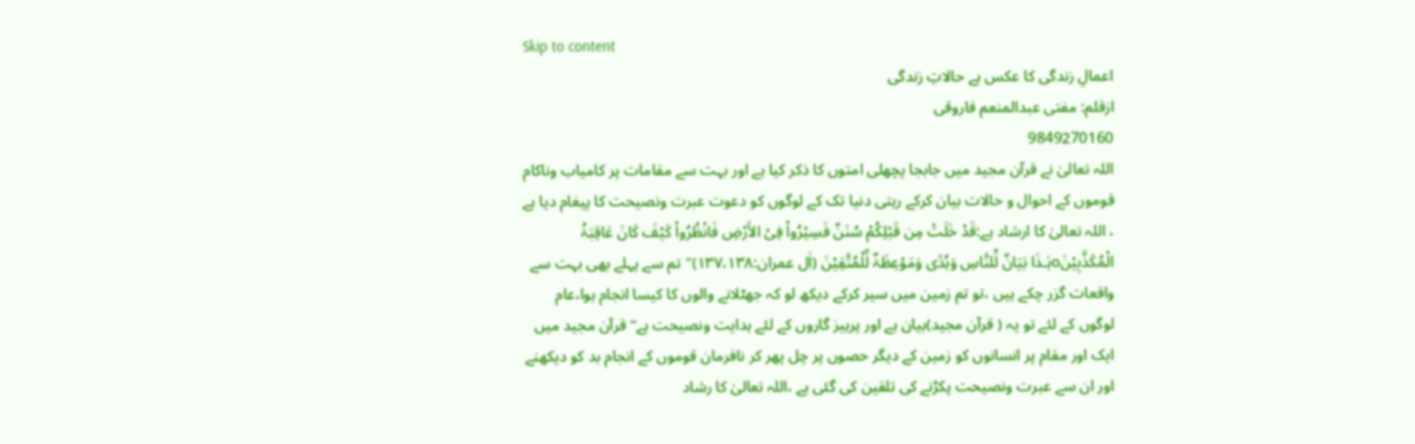Skip to content
اعمالِ زندگی کا عکس ہے حالاتِ زندگی
ازقلم: مفتی عبدالمنعم فاروقی
9849270160
اللہ تعالیٰ نے قرآن مجید میں جابجا پچھلی امتوں کا ذکر کیا ہے اور بہت سے مقامات پر کامیاب وناکام قوموں کے احوال و حالات بیان کرکے رہتی دنیا تک کے لوگوں کو دعوت عبرت ونصیحت کا پیغام دیا ہے ، اللہ تعالیٰ کا ارشاد ہے:قَدْ خَلَتْ مِن قَبْلِکُمْ سُنَنٌ فَسِیْرُواْ فِیْ الأَرْضِ فَانْظُرُواْ کَیْفَ کَانَ عَاقِبَۃُ الْمُکَذَّبِیْنَoہَـذَا بَیَانٌ لِّلنَّاسِ وَہُدًی وَمَوْعِظَۃٌ لِّلْمُتَّقِیْنَ (اٰل عمران:۱۳۷،۱۳۸)’’تم سے پہلے بھی بہت سے واقعات گزر چکے ہیں ،تو تم زمین میں سیر کرکے دیکھ لو کہ جھٹلانے والوں کا کیسا انجام ہوا،عام لوگوں کے لئے تو یہ ( قرآن مجید)بیان ہے اور پرہیز گاروں کے لئے ہدایت ونصیحت ہے‘‘ قرآن مجید میں ایک اور مقام پر انسانوں کو زمین کے دیگر حصوں پر چل پھر کر نافرمان قوموں کے انجام بد کو دیکھنے اور ان سے عبرت ونصیحت پکڑنے کی تلقین کی گئی ہے ،اللہ تعالیٰ کا رشاد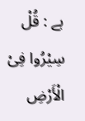ہے : قُلْ سِیْرُوا فِیْ الْأَرْضِ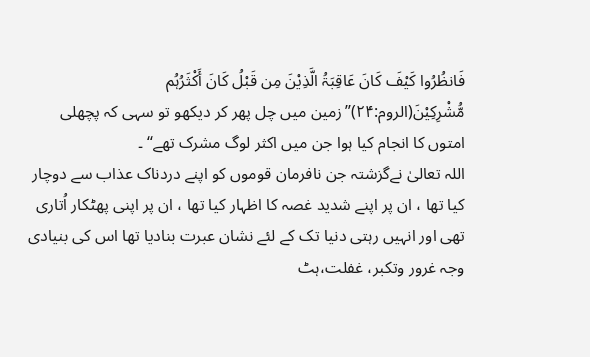فَانظُرُوا کَیْفَ کَانَ عَاقِبَۃُ الَّذِیْنَ مِن قَبْلُ کَانَ أَکْثَرُہُم مُّشْرِکِیْنَ(الروم:۲۴)’’زمین میں چل پھر کر دیکھو تو سہی کہ پچھلی امتوں کا انجام کیا ہوا جن میں اکثر لوگ مشرک تھے‘‘ ۔
اللہ تعالیٰ نےگزشتہ جن نافرمان قوموں کو اپنے دردناک عذاب سے دوچار کیا تھا ، ان پر اپنے شدید غصہ کا اظہار کیا تھا ، ان پر اپنی پھٹکار اُتاری تھی اور انہیں رہتی دنیا تک کے لئے نشان عبرت بنادیا تھا اس کی بنیادی وجہ غرور وتکبر، غفلت،ہٹ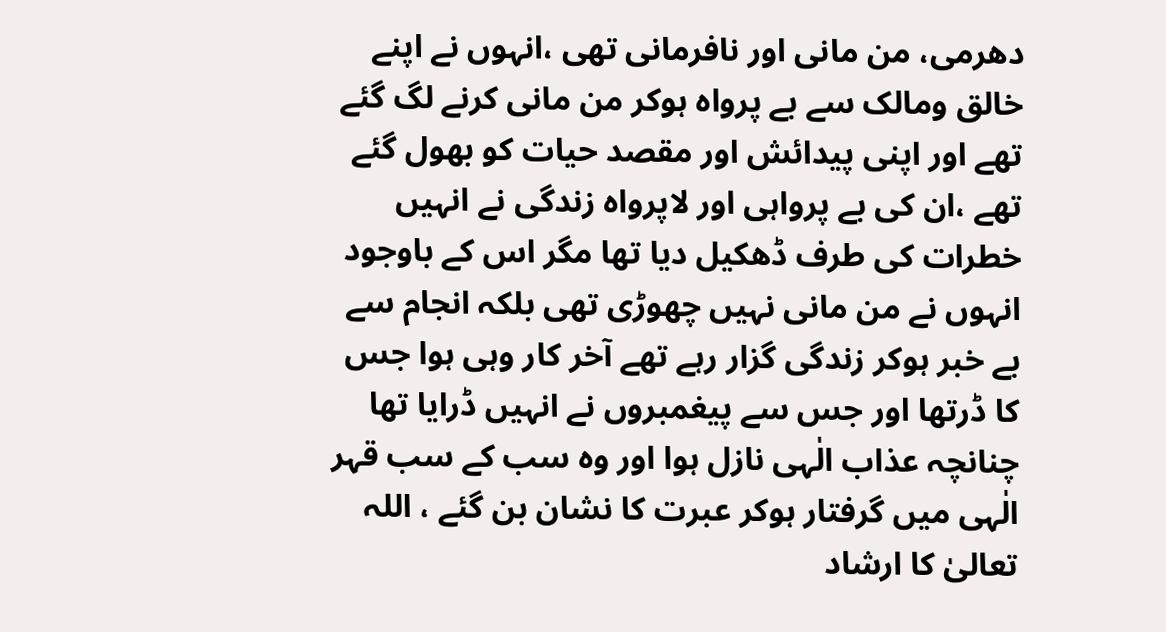دھرمی، من مانی اور نافرمانی تھی ،انہوں نے اپنے خالق ومالک سے بے پرواہ ہوکر من مانی کرنے لگ گئے تھے اور اپنی پیدائش اور مقصد حیات کو بھول گئے تھے ،ان کی بے پرواہی اور لاپرواہ زندگی نے انہیں خطرات کی طرف ڈھکیل دیا تھا مگر اس کے باوجود انہوں نے من مانی نہیں چھوڑی تھی بلکہ انجام سے بے خبر ہوکر زندگی گزار رہے تھے آخر کار وہی ہوا جس کا ڈرتھا اور جس سے پیغمبروں نے انہیں ڈرایا تھا چنانچہ عذاب الٰہی نازل ہوا اور وہ سب کے سب قہر الٰہی میں گرفتار ہوکر عبرت کا نشان بن گئے ، اللہ تعالیٰ کا ارشاد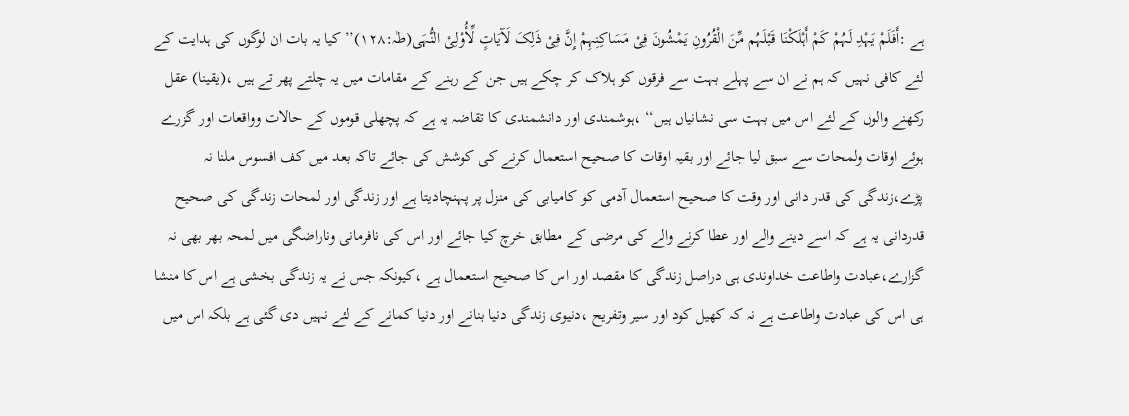ہے :أَفَلَمْ یَہْدِ لَہُمْ کَمْ أَہْلَکْنَا قَبْلَہُم مِّنَ الْقُرُونِ یَمْشُونَ فِیْ مَسَاکِنِہِمْ إِنَّ فِیْ ذَلِکَ لَآیَاتٍ لِّأُوْلِیْ النُّہَی(طٰہ:۱۲۸)’’کیا یہ بات ان لوگوں کی ہدایت کے لئے کافی نہیں کہ ہم نے ان سے پہلے بہت سے فرقوں کو ہلاک کر چکے ہیں جن کے رہنے کے مقامات میں یہ چلتے پھر تے ہیں ،(یقینا) عقل رکھنے والوں کے لئے اس میں بہت سی نشانیاں ہیں‘‘ ،ہوشمندی اور دانشمندی کا تقاضہ یہ ہے کہ پچھلی قوموں کے حالات وواقعات اور گزرے ہوئے اوقات ولمحات سے سبق لیا جائے اور بقیہ اوقات کا صحیح استعمال کرنے کی کوشش کی جائے تاکہ بعد میں کف افسوس ملنا نہ پڑے،زندگی کی قدر دانی اور وقت کا صحیح استعمال آدمی کو کامیابی کی منزل پر پہنچادیتا ہے اور زندگی اور لمحات زندگی کی صحیح قدردانی یہ ہے کہ اسے دینے والے اور عطا کرنے والے کی مرضی کے مطابق خرچ کیا جائے اور اس کی نافرمانی وناراضگی میں لمحہ بھر بھی نہ گزارے،عبادت واطاعت خداوندی ہی دراصل زندگی کا مقصد اور اس کا صحیح استعمال ہے ،کیونکہ جس نے یہ زندگی بخشی ہے اس کا منشا ہی اس کی عبادت واطاعت ہے نہ کہ کھیل کود اور سیر وتفریح ،دنیوی زندگی دنیا بنانے اور دنیا کمانے کے لئے نہیں دی گئی ہے بلکہ اس میں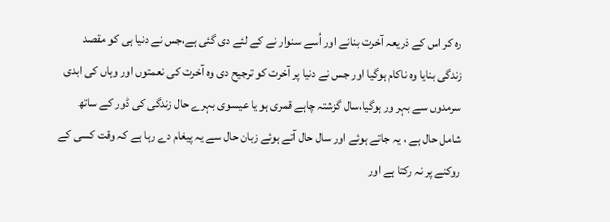رہ کر اس کے ذریعہ آخرت بنانے اور اُسے سنوار نے کے لئے دی گئی ہے،جس نے دنیا ہی کو مقصد زندگی بنایا وہ ناکام ہوگیا اور جس نے دنیا پر آخرت کو ترجیح دی وہ آخرت کی نعمتوں اور وہاں کی ابدی سرمدوں سے بہر ور ہوگیا،سال گزشتہ چاہے قمری ہو یا عیسوی بہرے حال زندگی کی ڈور کے ساتھ شامل حال ہے ، یہ جاتے ہوئے اور سال حال آتے ہوئے زبان حال سے یہ پیغام دے رہا ہے کہ وقت کسی کے روکنے پر نہ رکتا ہے اور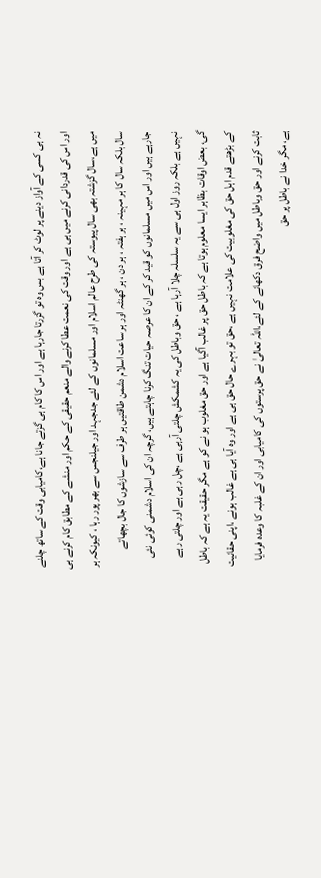نہ ہی کسی کے آواز دینے پر لوٹ کر آتا ہے بس وہ تو گزرتا جارہا ہے اور اس کا کام ہی گزتے جانا ہے،کامیابی وقت کے ساتھ چلنے اور اس کی قدردانی کرنے میں ہی ہے اور وقت کی نعمت عطا کرنے والے منعم حقیقی کے حکم اور منشے کے مطابق کام کرنے ہی میں ہے،سال گزشتہ بھی سال پیوستہ کی طرح عالم اسلام اور مسلمانوں کے لئے جدجہد اور جیلنجس سے بھر پور رہا ، کیونکہ ہر سال بلکہ سال کا ہر مہینہ ، ہر ہفتہ ، ہر دن ، ہر گھنٹہ اور ہر ساعت اسلام دشمن طاقتیں ہر طرف سے سازشوں کا جال بچھاتے جارہے ہیں اور اس میں مسلمانوں کو قید کر کے ان کا عرصہ حیات تنگ کرنا چاہتے ہیں، گرچہ ان کی اسلام دشمنی کوئی نئی نہیں ہے بلکہ روز اول ہی سے یہ سلسلہ چلا آرہا ہے ، حق وباطل کی یہ کشمکش چلتی آرہی ہے ،چل رہی ہے اور چلتی رہے گی، بعض اوقات بظاہر ایسا معلوم ہوتا ہے کہ باطل حق پر غالب آگیا ہے اور حق مغلوب ہو نے کو ہے مگر حقیقت یہ ہے کہ باطل کے بڑھتے قدم اہل حق کی مغلوبیت کی علامت نہیں ہے ،حق تو بہرے حال حق ہی ہے اور وہ آیا ہی ہے غالب ہونے ،اپنی حقانیت ثابت کرنے اور حق وباطل میں واضح فرق دکھانے کے لئے،اللہ تعالیٰ نے حق پرستوں کی کامیابی اور ان کے غلبہ کا وعدہ فرمایا ہے، مگر خدا نے باطل پر حق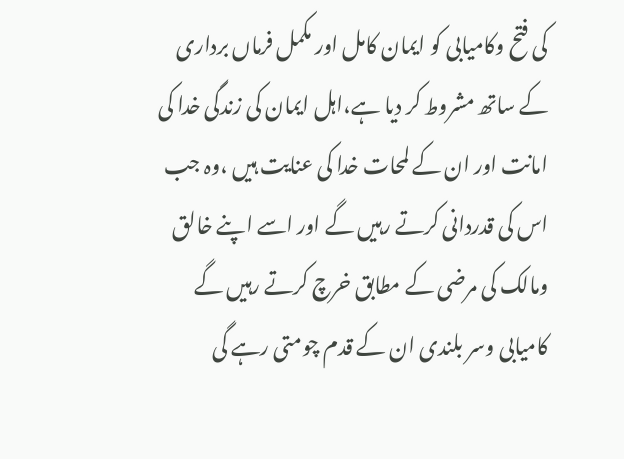کی فتح وکامیابی کو ایمان کامل اور مکمل فرماں برداری کے ساتھ مشروط کر دیا ہے،اہل ایمان کی زندگی خدا کی امانت اور ان کے لمحات خدا کی عنایت ہیں ،وہ جب اس کی قدردانی کرتے رہیں گے اور اسے اپنے خالق ومالک کی مرضی کے مطابق خرچ کرتے رہیں گے کامیابی وسر بلندی ان کے قدم چومتی رہے گی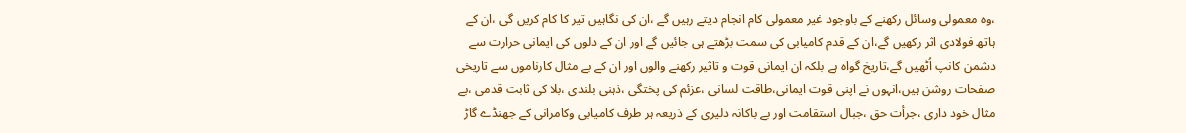،وہ معمولی وسائل رکھنے کے باوجود غیر معمولی کام انجام دیتے رہیں گے ،ان کی نگاہیں تیر کا کام کریں گی ،ان کے ہاتھ فولادی اثر رکھیں گے،ان کے قدم کامیابی کی سمت بڑھتے ہی جائیں گے اور ان کے دلوں کی ایمانی حرارت سے دشمن کانپ اُٹھیں گے،تاریخ گواہ ہے بلکہ ان ایمانی قوت و تاثیر رکھنے والوں اور ان کے بے مثال کارناموں سے تاریخی صفحات روشن ہیں،انہوں نے اپنی قوت ایمانی،طاقت لسانی ،عزئم کی پختگی ،ذہنی بلندی ،بلا کی ثابت قدمی ،بے مثال خود داری ،جرأت حق ،جبال استقامت اور بے باکانہ دلیری کے ذریعہ ہر طرف کامیابی وکامرانی کے جھنڈے گاڑ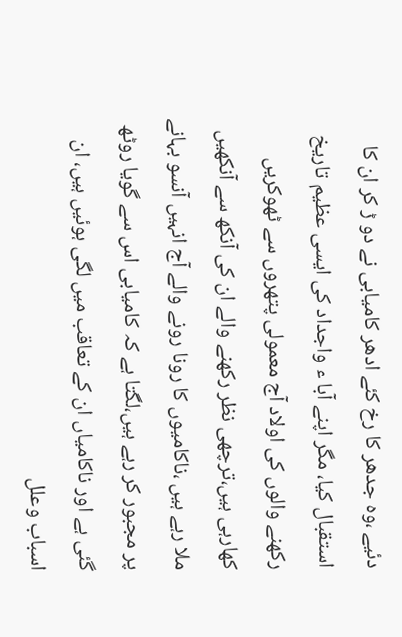دئیے ،وہ جدھر کا رخ کئے ادھر کامیابی نے دو ڑ کر ان کا استقبال کیا، مگر اپنے آبا ء واجداد کی ایسی عظیم تاریخ رکھنے والوں کی اولاد آج معمولی پتھروں سے ٹھوکریں کھارہی ہیں،ترچھی نظر رکھنے والے ان کی آنکھ سے آنکھیں ملا رہے ہیں ،ناکامیوں کا رونا رونے والے آج انہیں آنسو بہانے پر مجبور کر رہے ہیں،لگتا ہے کہ کامیابی اس سے گویا روٹھ گئی ہے اور ناکامیاں ان کے تعاقب میں لگی ہوئیں ہیں، ان اسباب وعلل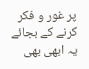پر غور و فکر کرنے کے بجائے یہ ابھی بھی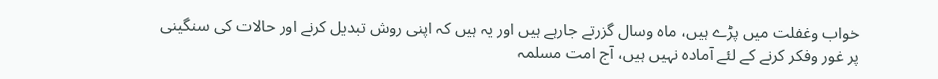خواب وغفلت میں پڑے ہیں، ماہ وسال گزرتے جارہے ہیں اور یہ ہیں کہ اپنی روش تبدیل کرنے اور حالات کی سنگینی پر غور وفکر کرنے کے لئے آمادہ نہیں ہیں، آج امت مسلمہ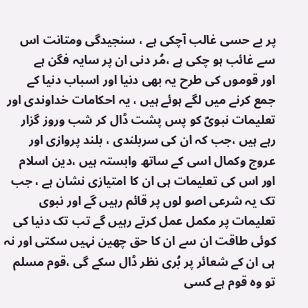پر بے حسی غالب آچکی ہے ، سنجیدگی ومتانت اس سے غائب ہو چکی ہے ،مُر دنی ان پر سایہ فگن ہے
اور قوموں کی طرح یہ بھی دنیا اور اسباب دنیا کے جمع کرنے میں لگے ہوئے ہیں ، یہ احکامات خداوندی اور تعلیمات نبویؐ کو پس پشت ڈال کر شب وروز گزار رہے ہیں ،جب کہ ان کی سربلندی ، بلند پروازی اور عروج وکمال اسی کے ساتھ وابستہ ہیں ،دین اسلام اور اس کی تعلیمات ہی ان کا امتیازی نشان ہے ، جب تک یہ شرعی اصو لوں پر قائم رہیں گے اور نبوی تعلیمات پر مکمل عمل کرتے رہیں گے تب تک دنیا کی کوئی طاقت ان سے ان کا حق چھین نہیں سکتی اور نہ ہی ان کے شعائر پر بُری نظر ڈال سکے گی ،قوم مسلم تو وہ قوم ہے کسی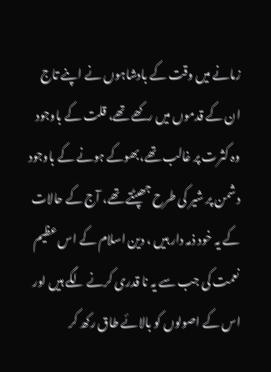زمانے میں وقت کے بادشاہوں نے اپنے تاج ان کے قدموں میں رکھے تھے، قلت کے باوجود وہ کثرت پر غالب تھے،بھوکے ہونے کے باوجود دشمن پر شیر کی طرح جھپٹتے تھے، آج کے حالات کے یہ خود ذمہ دار ہیں ، دین اسلام کے اس عظیم نعمت کی جب سے یہ نا قدری کرنے لگے ہیں اور اس کے اصولوں کو بالائے طاق رکھ کر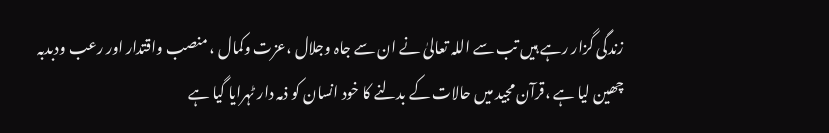زندگی گزار رہے ہیں تب سے اللہ تعالیٰ نے ان سے جاہ وجلال ،عزت وکمال ، منصب واقتدار اور رعب ودبدبہ چھین لیا ہے ،قرآن مجید میں حالات کے بدلنے کا خود انسان کو ذمہ دار ٹہرایا گیا ہے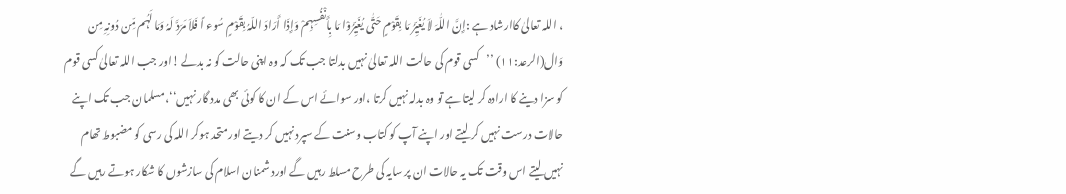، اللہ تعالیٰ کاارشاد ہے :إِنَّ اللّٰہَ لاَ یُغَیِّرُ مَا بِقَوْمٍ حَتّٰی یُغَیِّرُوْا مَا بِأَنْفُسِہِمْ وَإِذَا أَرَادَ اللّہُ بِقَوْمٍ سُوء اً فَلاَ مَرَدَّ لَہُ وَمَا لَہُم مِّن دُونِہِ مِن وَال(الرعد:۱۱) ’’کسی قوم کی حالت اللہ تعالیٰ نہیں بدلتا جب تک کہ وہ اپنی حالت کو نہ بدلے !اور جب اللہ تعالیٰ کسی قوم کو سزا دینے کا ارادہ کر لیتا ہے تو وہ بدلہ نہیں کرتا ،اور سوائے اس کے ان کا کوئی بھی مدد گار نہیں‘‘،مسلمان جب تک اپنے حالات درست نہیں کر لیتے اور اپنے آپ کو کتاب وسنت کے سپرد نہیں کر دیتے اور متحد ہوکر اللہ کی رسی کو مضبوط تھام نہیں لیتے اس وقت تک یہ حالات ان پر سایہ کی طرح مسلط رہیں گے اورد شمنان اسلام کی سازشوں کا شکار ہوتے رہیں گے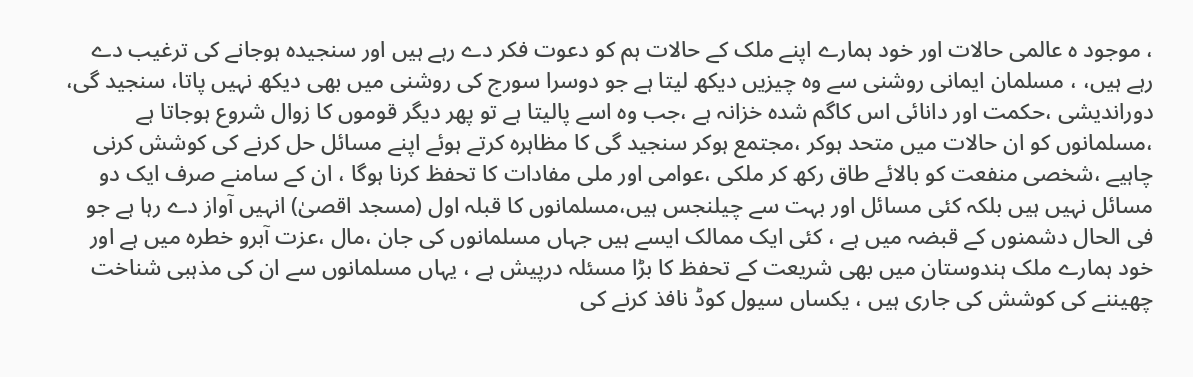، موجود ہ عالمی حالات اور خود ہمارے اپنے ملک کے حالات ہم کو دعوت فکر دے رہے ہیں اور سنجیدہ ہوجانے کی ترغیب دے رہے ہیں، ، مسلمان ایمانی روشنی سے وہ چیزیں دیکھ لیتا ہے جو دوسرا سورج کی روشنی میں بھی دیکھ نہیں پاتا، سنجید گی، دوراندیشی ،حکمت اور دانائی اس کاگم شدہ خزانہ ہے ،جب وہ اسے پالیتا ہے تو پھر دیگر قوموں کا زوال شروع ہوجاتا ہے ،مسلمانوں کو ان حالات میں متحد ہوکر ،مجتمع ہوکر سنجید گی کا مظاہرہ کرتے ہوئے اپنے مسائل حل کرنے کی کوشش کرنی چاہیے ،شخصی منفعت کو بالائے طاق رکھ کر ملکی ،عوامی اور ملی مفادات کا تحفظ کرنا ہوگا ، ان کے سامنے صرف ایک دو مسائل نہیں ہیں بلکہ کئی مسائل اور بہت سے چیلنجس ہیں،مسلمانوں کا قبلہ اول (مسجد اقصیٰ) انہیں آواز دے رہا ہے جو فی الحال دشمنوں کے قبضہ میں ہے ، کئی ایک ممالک ایسے ہیں جہاں مسلمانوں کی جان ،مال ،عزت آبرو خطرہ میں ہے اور خود ہمارے ملک ہندوستان میں بھی شریعت کے تحفظ کا بڑا مسئلہ درپیش ہے ، یہاں مسلمانوں سے ان کی مذہبی شناخت چھیننے کی کوشش کی جاری ہیں ، یکساں سیول کوڈ نافذ کرنے کی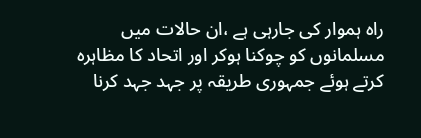راہ ہموار کی جارہی ہے ،ان حالات میں مسلمانوں کو چوکنا ہوکر اور اتحاد کا مظاہرہ کرتے ہوئے جمہوری طریقہ پر جہد جہد کرنا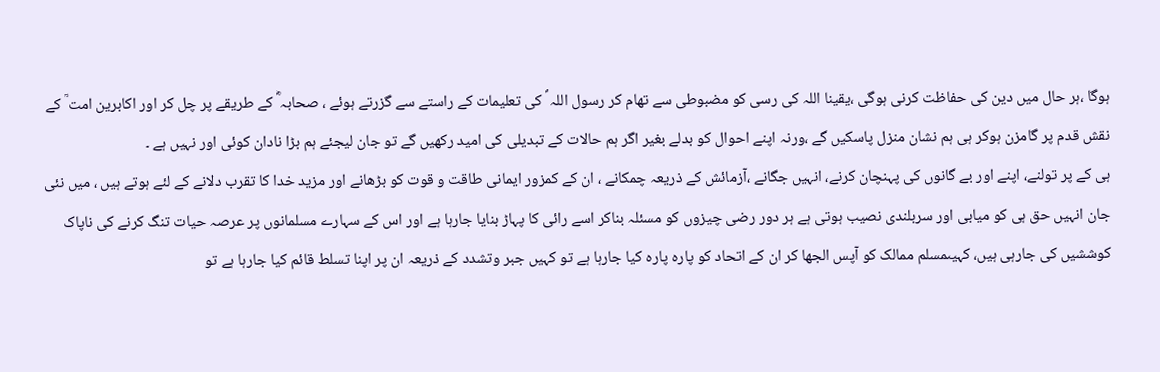ہوگا ،ہر حال میں دین کی حفاظت کرنی ہوگی ،یقینا اللہ کی رسی کو مضبوطی سے تھام کر رسول اللہ ؐ کی تعلیمات کے راستے سے گزرتے ہوئے ، صحابہ ؓ کے طریقے پر چل کر اور اکابرین امت ؒ کے نقش قدم پر گامزن ہوکر ہی ہم نشان منزل پاسکیں گے ،ورنہ اپنے احوال کو بدلے بغیر اگر ہم حالات کے تبدیلی کی امید رکھیں گے تو جان لیجئے ہم بڑا نادان کوئی اور نہیں ہے ۔
ہی کے پر تولنے، اپنے اور بے گانوں کی پہنچان کرنے، انہیں جگانے ،آزمائش کے ذریعہ چمکانے ، ان کے کمزور ایمانی طاقت و قوت کو بڑھانے اور مزید خدا کا تقرب دلانے کے لئے ہوتے ہیں ، میں نئی جان انہیں حق ہی کو میابی اور سربلندی نصیب ہوتی ہے ہر دور رضی چیزوں کو مسئلہ بناکر اسے رائی کا پہاڑ بنایا جارہا ہے اور اس کے سہارے مسلمانوں پر عرصہ حیات تنگ کرنے کی ناپاک کوششیں کی جارہی ہیں، کہیںمسلم ممالک کو آپس الجھا کر ان کے اتحاد کو پارہ پارہ کیا جارہا ہے تو کہیں جبر وتشدد کے ذریعہ ان پر اپنا تسلط قائم کیا جارہا ہے تو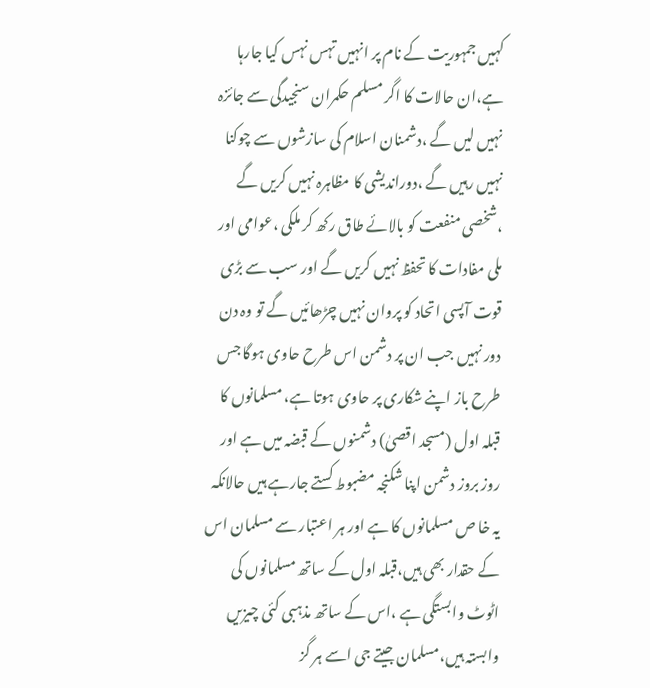کہیں جمہوریت کے نام پر انہیں تہس نہس کیا جارہا ہے،ان حالات کا اگر مسلم حکمران سنجیدگی سے جائزہ نہیں لیں گے ،دشمنان اسلام کی سازشوں سے چوکنا نہیں رہیں گے ،دوراندیشی کا مظاہرہ نہیں کریں گے ،شخصی منفعت کو بالائے طاق رکھ کر ملکی ،عوامی اور ملی مفادات کا تحفظ نہیں کریں گے اور سب سے بڑی قوت آپسی اتحاد کو پروان نہیں چڑھائیں گے تو وہ دن دور نہیں جب ان پر دشمن اس طرح حاوی ہوگا جس طرح باز اپنے شکاری پر حاوی ہوتا ہے، مسلمانوں کا قبلہ اول (مسجد اقصیٰ) دشمنوں کے قبضہ میں ہے اور روز بروز دشمن اپنا شکنجہ مضبوط کستے جارہے ہیں حالانکہ یہ خا ص مسلمانوں کا ہے اور ہر اعتبار سے مسلمان اس کے حقدار بھی ہیں،قبلہ اول کے ساتھ مسلمانوں کی اٹوٹ وابستگی ہے ،اس کے ساتھ مذہبی کئی چیزیں وابستہ ہیں،مسلمان جیتے جی اسے ہر گز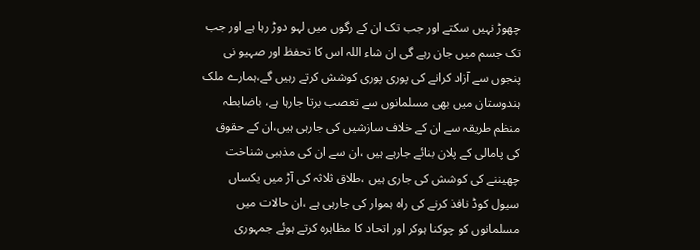چھوڑ نہیں سکتے اور جب تک ان کے رگوں میں لہو دوڑ رہا ہے اور جب تک جسم میں جان رہے گی ان شاء اللہ اس کا تحفظ اور صہیو نی پنجوں سے آزاد کرانے کی پوری پوری کوشش کرتے رہیں گے،ہمارے ملک ہندوستان میں بھی مسلمانوں سے تعصب برتا جارہا ہے، باضابطہ منظم طریقہ سے ان کے خلاف سازشیں کی جارہی ہیں،ان کے حقوق کی پامالی کے پلان بنائے جارہے ہیں ،ان سے ان کی مذہبی شناخت چھیننے کی کوشش کی جاری ہیں ،طلاق ثلاثہ کی آڑ میں یکساں سیول کوڈ نافذ کرنے کی راہ ہموار کی جارہی ہے ،ان حالات میں مسلمانوں کو چوکنا ہوکر اور اتحاد کا مظاہرہ کرتے ہوئے جمہوری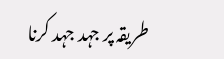طریقہ پر جہد جہد کرنا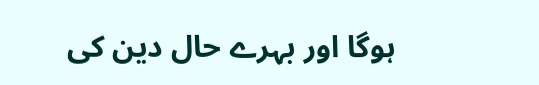ہوگا اور بہرے حال دین کی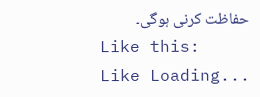حفاظت کرنی ہوگی۔
Like this:
Like Loading...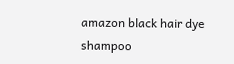amazon black hair dye shampoo